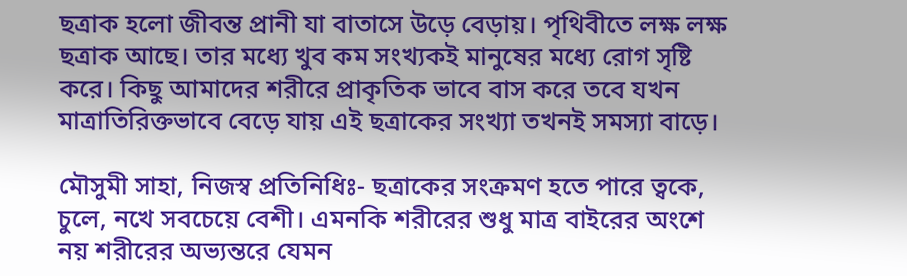ছত্রাক হলো জীবন্ত প্রানী যা বাতাসে উড়ে বেড়ায়। পৃথিবীতে লক্ষ লক্ষ ছত্রাক আছে। তার মধ্যে খুব কম সংখ্যকই মানুষের মধ্যে রোগ সৃষ্টি করে। কিছু আমাদের শরীরে প্রাকৃতিক ভাবে বাস করে তবে যখন মাত্রাতিরিক্তভাবে বেড়ে যায় এই ছত্রাকের সংখ্যা তখনই সমস্যা বাড়ে।

মৌসুমী সাহা, নিজস্ব প্রতিনিধিঃ- ছত্রাকের সংক্রমণ হতে পারে ত্বকে, চুলে, নখে সবচেয়ে বেশী। এমনকি শরীরের শুধু মাত্র বাইরের অংশে নয় শরীরের অভ্যন্তরে যেমন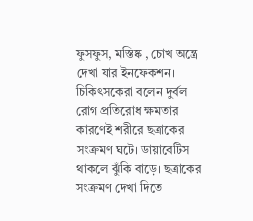ফুসফুস, মস্তিষ্ক , চোখ অন্ত্রে দেখা যার ইনফেকশন। চিকিৎসকেরা বলেন দুর্বল রোগ প্রতিরোধ ক্ষমতার কারণেই শরীরে ছত্রাকের সংক্রমণ ঘটে। ডায়াবেটিস থাকলে ঝুঁকি বাড়ে। ছত্রাকের সংক্রমণ দেখা দিতে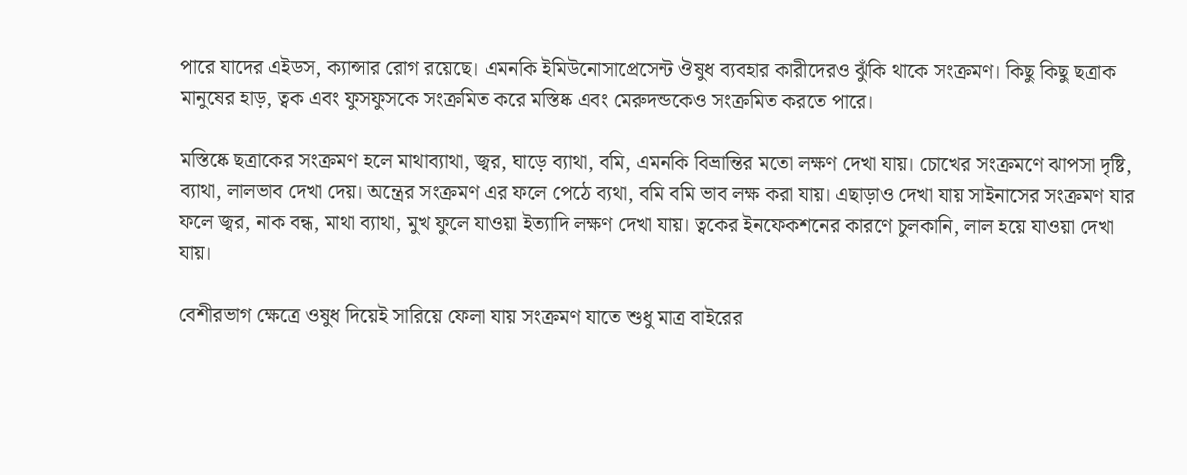পারে যাদের এইডস, ক্যান্সার রোগ রয়েছে। এমনকি ইমিউনোসাপ্রেসেন্ট ঔষুধ ব্যবহার কারীদেরও ঝুঁকি থাকে সংক্রমণ। কিছু কিছু ছত্রাক মানুষের হাড়, ত্বক এবং ফুসফুসকে সংক্রমিত করে মস্তিষ্ক এবং মেরুদন্ডকেও সংক্রমিত করতে পারে।

মস্তিষ্কে ছত্রাকের সংক্রমণ হলে মাথাব্যাথা, জ্বর, ঘাড়ে ব্যাথা, বমি, এমনকি বিভ্রান্তির মতো লক্ষণ দেখা যায়। চোখের সংক্রমণে ঝাপসা দৃষ্টি, ব্যাথা, লালভাব দেখা দেয়। অন্ত্রের সংক্রমণ এর ফলে পেঠে ব্যথা, বমি বমি ভাব লক্ষ করা যায়। এছাড়াও দেখা যায় সাইনাসের সংক্রমণ যার ফলে জ্বর, নাক বন্ধ, মাথা ব্যাথা, মুখ ফুলে যাওয়া ইত্যাদি লক্ষণ দেখা যায়। ত্বকের ইনফেকশনের কারণে চুলকানি, লাল হয়ে যাওয়া দেখা যায়।

বেশীরভাগ ক্ষেত্রে ওষুধ দিয়েই সারিয়ে ফেলা যায় সংক্রমণ যাতে শুধু মাত্র বাইরের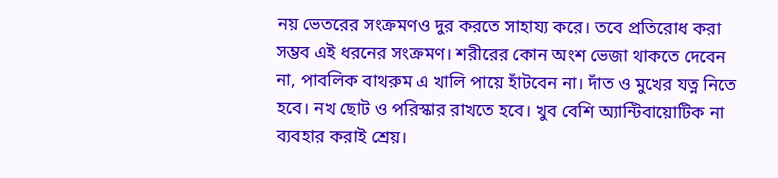নয় ভেতরের সংক্রমণও দুর করতে সাহায্য করে। তবে প্রতিরোধ করা সম্ভব এই ধরনের সংক্রমণ। শরীরের কোন অংশ ভেজা থাকতে দেবেন না, পাবলিক বাথরুম এ খালি পায়ে হাঁটবেন না। দাঁত ও মুখের যত্ন নিতে হবে। নখ ছোট ও পরিস্কার রাখতে হবে। খুব বেশি অ্যান্টিবায়োটিক না ব্যবহার করাই শ্রেয়।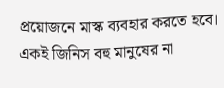প্রয়োজনে মাস্ক ব্যবহার করতে হবে। একই জিনিস বহু মানুষের না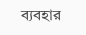ব্যবহার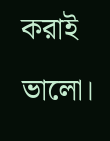করাই ভালো।